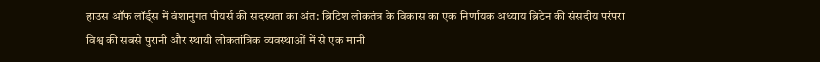हाउस ऑफ लॉर्ड्स में वंशानुगत पीयर्स की सदस्यता का अंत: ब्रिटिश लोकतंत्र के विकास का एक निर्णायक अध्याय ब्रिटेन की संसदीय परंपरा विश्व की सबसे पुरानी और स्थायी लोकतांत्रिक व्यवस्थाओं में से एक मानी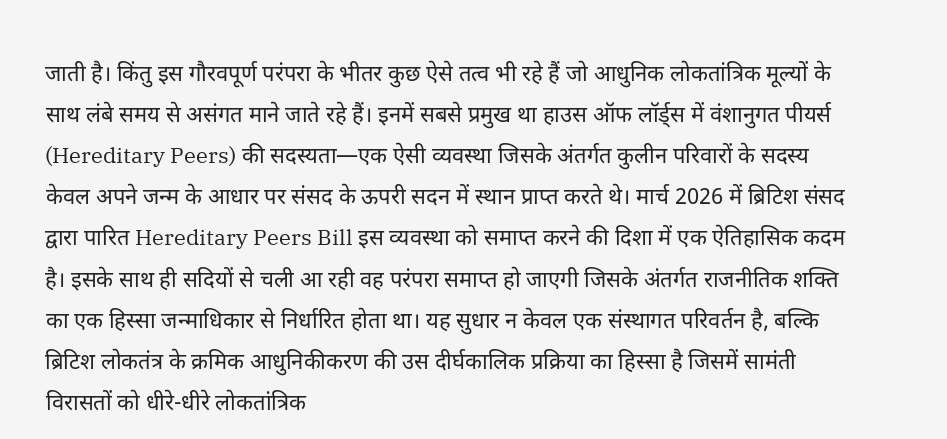जाती है। किंतु इस गौरवपूर्ण परंपरा के भीतर कुछ ऐसे तत्व भी रहे हैं जो आधुनिक लोकतांत्रिक मूल्यों के साथ लंबे समय से असंगत माने जाते रहे हैं। इनमें सबसे प्रमुख था हाउस ऑफ लॉर्ड्स में वंशानुगत पीयर्स (Hereditary Peers) की सदस्यता—एक ऐसी व्यवस्था जिसके अंतर्गत कुलीन परिवारों के सदस्य केवल अपने जन्म के आधार पर संसद के ऊपरी सदन में स्थान प्राप्त करते थे। मार्च 2026 में ब्रिटिश संसद द्वारा पारित Hereditary Peers Bill इस व्यवस्था को समाप्त करने की दिशा में एक ऐतिहासिक कदम है। इसके साथ ही सदियों से चली आ रही वह परंपरा समाप्त हो जाएगी जिसके अंतर्गत राजनीतिक शक्ति का एक हिस्सा जन्माधिकार से निर्धारित होता था। यह सुधार न केवल एक संस्थागत परिवर्तन है, बल्कि ब्रिटिश लोकतंत्र के क्रमिक आधुनिकीकरण की उस दीर्घकालिक प्रक्रिया का हिस्सा है जिसमें सामंती विरासतों को धीरे-धीरे लोकतांत्रिक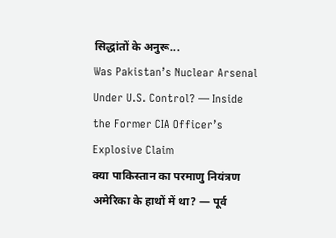सिद्धांतों के अनुरू...
Was Pakistan’s Nuclear Arsenal Under U.S. Control? — Inside the Former CIA Officer’s Explosive Claim
क्या पाकिस्तान का परमाणु नियंत्रण अमेरिका के हाथों में था? — पूर्व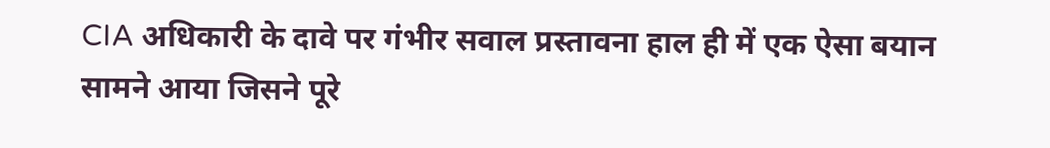CIA अधिकारी के दावे पर गंभीर सवाल प्रस्तावना हाल ही में एक ऐसा बयान सामने आया जिसने पूरे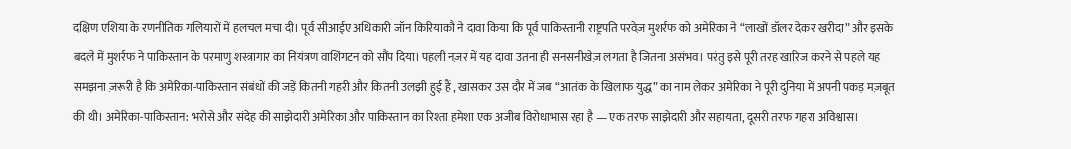दक्षिण एशिया के रणनीतिक गलियारों में हलचल मचा दी। पूर्व सीआईए अधिकारी जॉन किरियाकौ ने दावा किया कि पूर्व पाकिस्तानी राष्ट्रपति परवेज़ मुशर्रफ को अमेरिका ने “लाखों डॉलर देकर खरीदा” और इसके बदले में मुशर्रफ ने पाकिस्तान के परमाणु शस्त्रागार का नियंत्रण वाशिंगटन को सौंप दिया। पहली नज़र में यह दावा उतना ही सनसनीखेज़ लगता है जितना असंभव। परंतु इसे पूरी तरह खारिज करने से पहले यह समझना ज़रूरी है कि अमेरिका-पाकिस्तान संबंधों की जड़ें कितनी गहरी और कितनी उलझी हुई हैं , खासकर उस दौर में जब “आतंक के खिलाफ युद्ध” का नाम लेकर अमेरिका ने पूरी दुनिया में अपनी पकड़ मज़बूत की थी। अमेरिका-पाकिस्तान: भरोसे और संदेह की साझेदारी अमेरिका और पाकिस्तान का रिश्ता हमेशा एक अजीब विरोधाभास रहा है — एक तरफ साझेदारी और सहायता, दूसरी तरफ गहरा अविश्वास।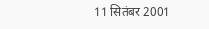11 सितंबर 2001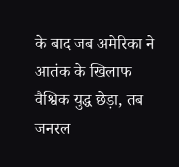के बाद जब अमेरिका ने आतंक के खिलाफ वैश्विक युद्ध छेड़ा, तब जनरल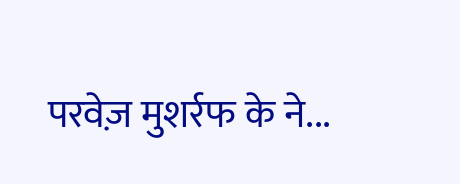परवेज़ मुशर्रफ के ने...